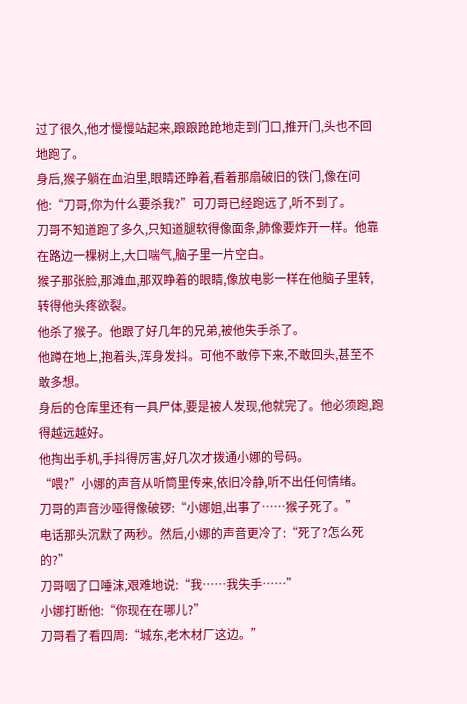过了很久,他才慢慢站起来,踉踉跄跄地走到门口,推开门,头也不回地跑了。
身后,猴子躺在血泊里,眼睛还睁着,看着那扇破旧的铁门,像在问他:“刀哥,你为什么要杀我?”可刀哥已经跑远了,听不到了。
刀哥不知道跑了多久,只知道腿软得像面条,肺像要炸开一样。他靠在路边一棵树上,大口喘气,脑子里一片空白。
猴子那张脸,那滩血,那双睁着的眼睛,像放电影一样在他脑子里转,转得他头疼欲裂。
他杀了猴子。他跟了好几年的兄弟,被他失手杀了。
他蹲在地上,抱着头,浑身发抖。可他不敢停下来,不敢回头,甚至不敢多想。
身后的仓库里还有一具尸体,要是被人发现,他就完了。他必须跑,跑得越远越好。
他掏出手机,手抖得厉害,好几次才拨通小娜的号码。
“喂?”小娜的声音从听筒里传来,依旧冷静,听不出任何情绪。
刀哥的声音沙哑得像破锣:“小娜姐,出事了……猴子死了。”
电话那头沉默了两秒。然后,小娜的声音更冷了:“死了?怎么死的?”
刀哥咽了口唾沫,艰难地说:“我……我失手……”
小娜打断他:“你现在在哪儿?”
刀哥看了看四周:“城东,老木材厂这边。”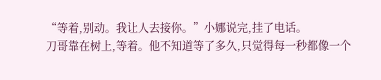“等着,别动。我让人去接你。”小娜说完,挂了电话。
刀哥靠在树上,等着。他不知道等了多久,只觉得每一秒都像一个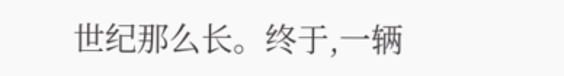世纪那么长。终于,一辆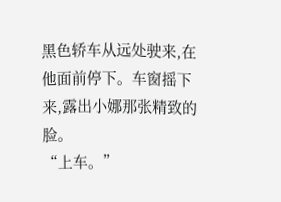黑色轿车从远处驶来,在他面前停下。车窗摇下来,露出小娜那张精致的脸。
“上车。”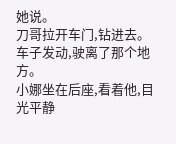她说。
刀哥拉开车门,钻进去。车子发动,驶离了那个地方。
小娜坐在后座,看着他,目光平静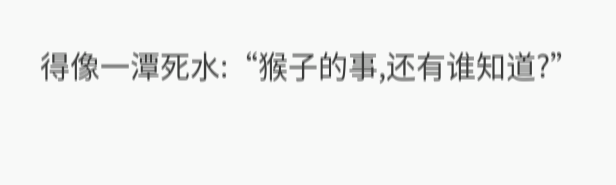得像一潭死水:“猴子的事,还有谁知道?”